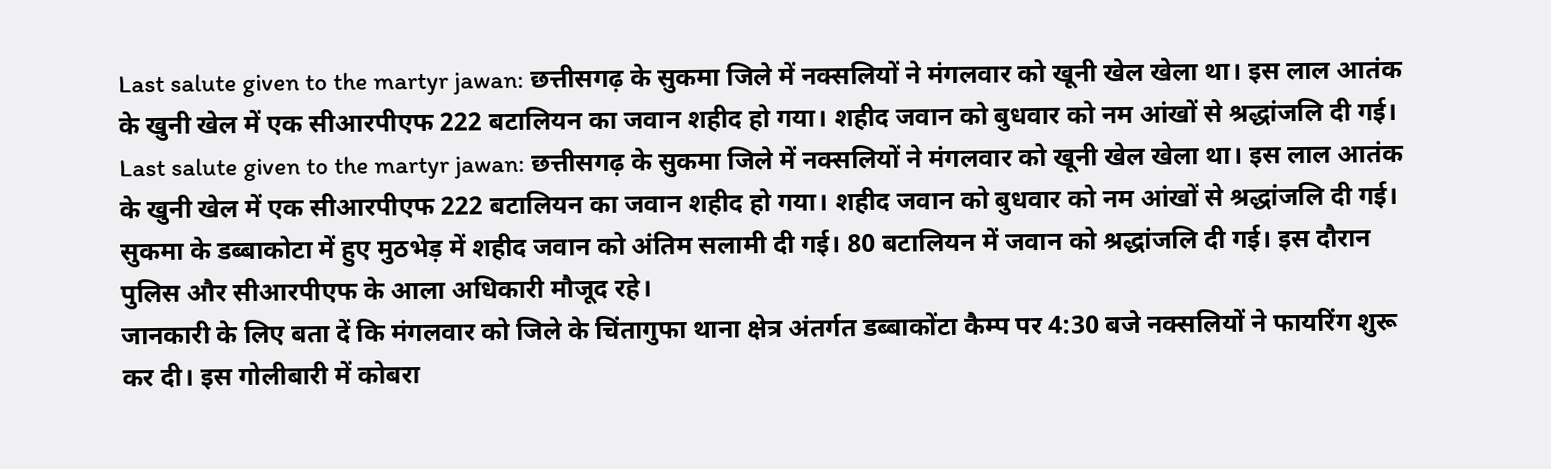Last salute given to the martyr jawan: छत्तीसगढ़ के सुकमा जिले में नक्सलियों ने मंगलवार को खूनी खेल खेला था। इस लाल आतंक के खुनी खेल में एक सीआरपीएफ 222 बटालियन का जवान शहीद हो गया। शहीद जवान को बुधवार को नम आंखों से श्रद्धांजलि दी गई।
Last salute given to the martyr jawan: छत्तीसगढ़ के सुकमा जिले में नक्सलियों ने मंगलवार को खूनी खेल खेला था। इस लाल आतंक के खुनी खेल में एक सीआरपीएफ 222 बटालियन का जवान शहीद हो गया। शहीद जवान को बुधवार को नम आंखों से श्रद्धांजलि दी गई।
सुकमा के डब्बाकोटा में हुए मुठभेड़ में शहीद जवान को अंतिम सलामी दी गई। 80 बटालियन में जवान को श्रद्धांजलि दी गई। इस दौरान पुलिस और सीआरपीएफ के आला अधिकारी मौजूद रहे।
जानकारी के लिए बता दें कि मंगलवार को जिले के चिंतागुफा थाना क्षेत्र अंतर्गत डब्बाकोंटा कैम्प पर 4:30 बजे नक्सलियों ने फायरिंग शुरू कर दी। इस गोलीबारी में कोबरा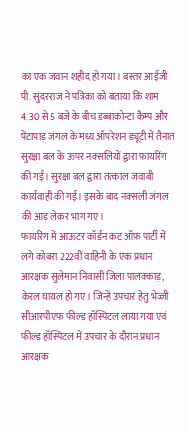का एक जवान शहीद हो गया। बस्तर आईजी पी. सुंदरराज ने पत्रिका को बताया कि शाम 4.30 से 5 बजे के बीच डब्बाकोन्टा कैम्प और पेंटापाड़ जंगल के मध्य ऑपरेशन ड्यूटी में तैनात सुरक्षा बल के ऊपर नक्सलियों द्वारा फायरिंग की गई। सुरक्षा बल द्वारा तत्काल जवाबी कार्यवाही की गई। इसके बाद नक्सली जंगल की आड़ लेकर भाग गए।
फायरिंग में आऊटर कॉर्डन कट ऑफ पार्टी में लगे कोबरा 222वीं वाहिनी के एक प्रधान आरक्षक सुलेमान निवासी जिला पालक्काड़, केरल घायल हो गए। जिन्हें उपचार हेतु भेज्जी सीआरपीएफ फील्ड हॉस्पिटल लाया गया एवं फील्ड हॉस्पिटल में उपचार के दौरान प्रधान आरक्षक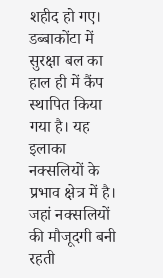शहीद हो गए। डब्बाकोंटा में सुरक्षा बल का हाल ही में कैंप स्थापित किया गया है। यह इलाका नक्सलियों के प्रभाव क्षेत्र में है। जहां नक्सलियों की मौजूदगी बनी रहती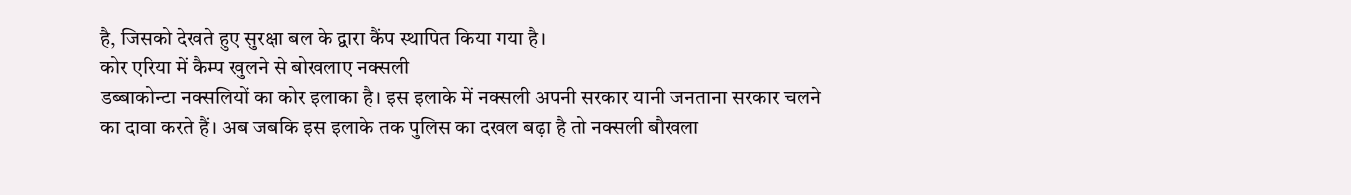है, जिसको देखते हुए सुरक्षा बल के द्वारा कैंप स्थापित किया गया है।
कोर एरिया में कैम्प खुलने से बोखलाए नक्सली
डब्बाकोन्टा नक्सलियों का कोर इलाका है। इस इलाके में नक्सली अपनी सरकार यानी जनताना सरकार चलने का दावा करते हैं। अब जबकि इस इलाके तक पुलिस का दखल बढ़ा है तो नक्सली बौखला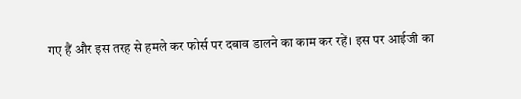गए हैं और इस तरह से हमले कर फोर्स पर दबाव डालने का काम कर रहें। इस पर आईजी का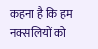कहना है कि हम नक्सलियों को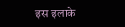इस इलाके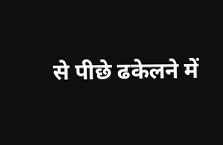से पीछे ढकेलने में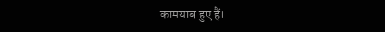कामयाब हुए हैं।